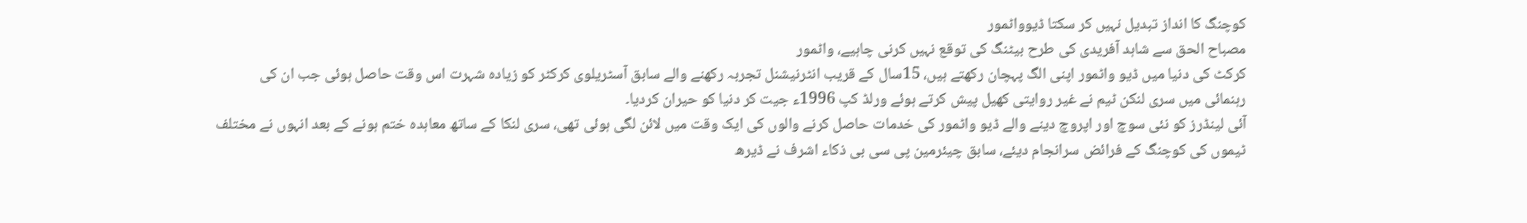کوچنگ کا انداز تبدیل نہیں کر سکتا ڈیوواٹمور
مصباح الحق سے شاہد آفریدی کی طرح بیٹنگ کی توقع نہیں کرنی چاہیے، واٹمور
کرکٹ کی دنیا میں ڈیو واٹمور اپنی الگ پہچان رکھتے ہیں، 15سال کے قریب انٹرنیشنل تجربہ رکھنے والے سابق آسٹریلوی کرکٹر کو زیادہ شہرت اس وقت حاصل ہوئی جب ان کی رہنمائی میں سری لنکن ٹیم نے غیر روایتی کھیل پیش کرتے ہوئے ورلڈ کپ 1996ء جیت کر دنیا کو حیران کردیا۔
آئی لینڈرز کو نئی سوچ اور اپروچ دینے والے ڈیو واٹمور کی خدمات حاصل کرنے والوں کی ایک وقت میں لائن لگی ہوئی تھی، سری لنکا کے ساتھ معاہدہ ختم ہونے کے بعد انہوں نے مختلف ٹیموں کی کوچنگ کے فرائض سرانجام دیئے، سابق چیئرمین پی سی بی ذکاء اشرف نے ڈیرھ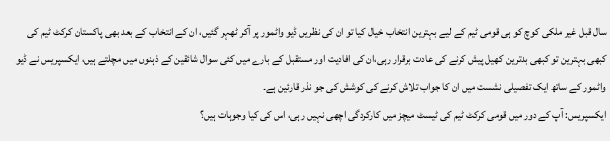سال قبل غیر ملکی کوچ کو ہی قومی ٹیم کے لیے بہترین انتخاب خیال کیا تو ان کی نظریں ڈیو واٹمور پر آکر ٹھہر گئیں، ان کے انتخاب کے بعد بھی پاکستان کرکٹ ٹیم کی کبھی بہترین تو کبھی بدترین کھیل پیش کرنے کی عادت برقرار رہی،ان کی افادیت اور مستقبل کے بارے میں کئی سوال شائقین کے ذہنوں میں مچلتے ہیں، ایکسپریس نے ڈیو واٹمور کے ساتھ ایک تفصیلی نشست میں ان کا جواب تلاش کرنے کی کوشش کی جو نذر قارئین ہے۔
ایکسپریس: آپ کے دور میں قومی کرکٹ ٹیم کی ٹیسٹ میچز میں کارکردگی اچھی نہیں رہی، اس کی کیا وجوہات ہیں؟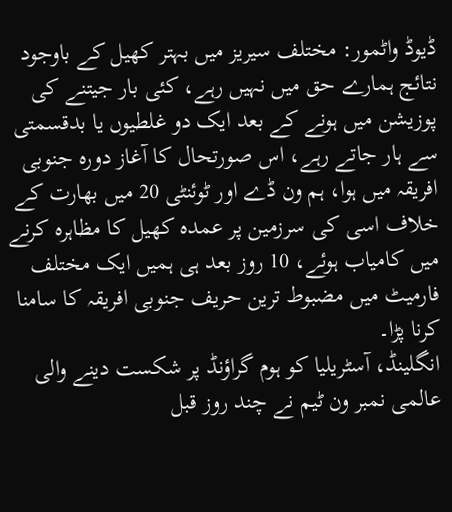ڈیوڈ واٹمور: مختلف سیریز میں بہتر کھیل کے باوجود نتائج ہمارے حق میں نہیں رہے، کئی بار جیتنے کی پوزیشن میں ہونے کے بعد ایک دو غلطیوں یا بدقسمتی سے ہار جاتے رہے، اس صورتحال کا آغاز دورہ جنوبی افریقہ میں ہوا، ہم ون ڈے اور ٹوئنٹی 20 میں بھارت کے خلاف اسی کی سرزمین پر عمدہ کھیل کا مظاہرہ کرنے میں کامیاب ہوئے، 10 روز بعد ہی ہمیں ایک مختلف فارمیٹ میں مضبوط ترین حریف جنوبی افریقہ کا سامنا کرنا پڑا۔
انگلینڈ، آسٹریلیا کو ہوم گراؤنڈ پر شکست دینے والی عالمی نمبر ون ٹیم نے چند روز قبل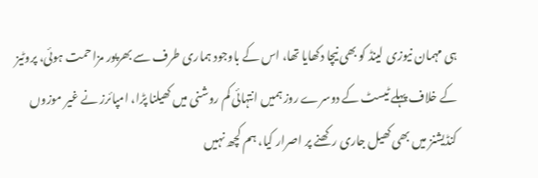ہی مہمان نیوزی لینڈ کو بھی نیچا دکھایا تھا، اس کے باوجود ہماری طرف سے بھرپور مزاحمت ہوئی، پروٹیز کے خلاف پہلے ٹیسٹ کے دوسرے روز ہمیں انتہائی کم روشنی میں کھیلنا پڑا، امپائرز نے غیر موزوں کنڈیشنز میں بھی کھیل جاری رکھنے پر اصرار کیا، ہم کچھ نہیں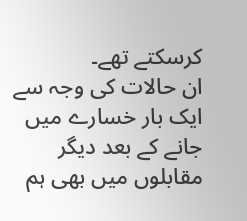کرسکتے تھے۔
ان حالات کی وجہ سے ایک بار خسارے میں جانے کے بعد دیگر مقابلوں میں بھی ہم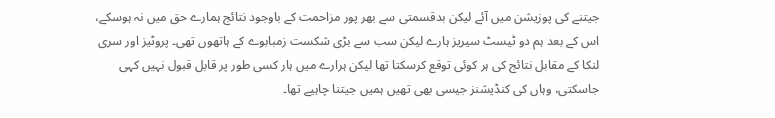جیتنے کی پوزیشن میں آئے لیکن بدقسمتی سے بھر پور مزاحمت کے باوجود نتائج ہمارے حق میں نہ ہوسکے، اس کے بعد ہم دو ٹیسٹ سیریز ہارے لیکن سب سے بڑی شکست زمبابوے کے ہاتھوں تھی۔ پروٹیز اور سری لنکا کے مقابل نتائج کی ہر کوئی توقع کرسکتا تھا لیکن ہرارے میں ہار کسی طور پر قابل قبول نہیں کہی جاسکتی، وہاں کی کنڈیشنز جیسی بھی تھیں ہمیں جیتنا چاہیے تھا۔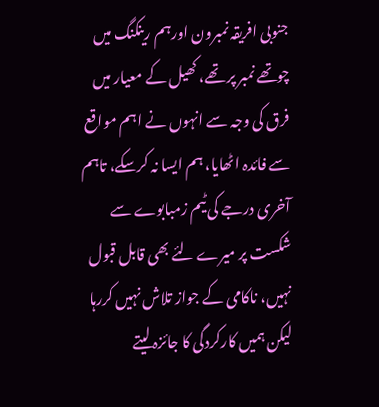جنوبی افریقہ نمبرون اورہم رینکنگ میں چوتھے نمبر پر تھے، کھیل کے معیار میں فرق کی وجہ سے انہوں نے اہم مواقع سے فائدہ اٹھایا، ہم ایسا نہ کرسکے، تاہم آخری درجے کی ٹیم زمبابوے سے شکست پر میرے لئے بھی قابل قبول نہیں، ناکامی کے جواز تلاش نہیں کررہا لیکن ہمیں کارکردگی کا جائزہ لیتے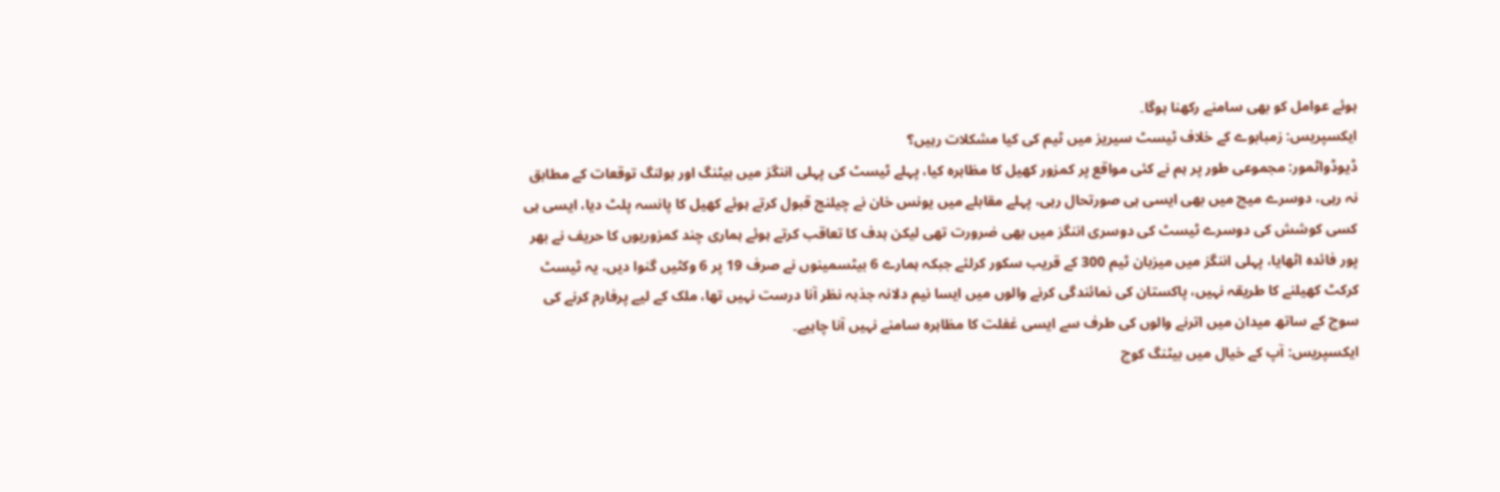ہوئے عوامل کو بھی سامنے رکھنا ہوگا۔
ایکسپریس: زمبابوے کے خلاف ٹیسٹ سیریز میں ٹیم کی کیا مشکلات رہیں؟
ڈیوڈواٹمور: مجموعی طور پر ہم نے کئی مواقع پر کمزور کھیل کا مظاہرہ کیا، پہلے ٹیسٹ کی پہلی اننگز میں بیٹنگ اور بولنگ توقعات کے مطابق نہ رہی، دوسرے میچ میں بھی ایسی ہی صورتحال رہی، پہلے مقابلے میں یونس خان نے چیلنج قبول کرتے ہوئے کھیل کا پانسہ پلٹ دیا، ایسی ہی کسی کوشش کی دوسرے ٹیسٹ کی دوسری اننگز میں بھی ضرورت تھی لیکن ہدف کا تعاقب کرتے ہوئے ہماری چند کمزوریوں کا حریف نے بھر پور فائدہ اٹھایا، پہلی اننگز میں میزبان ٹیم 300 کے قریب سکور کرلئے جبکہ ہمارے 6 بیٹسمینوں نے صرف 19 پر 6 وکٹیں گنوا دیں، یہ ٹیسٹ کرکٹ کھیلنے کا طریقہ نہیں، پاکستان کی نمائندگی کرنے والوں میں ایسا نیم دلانہ جذبہ نظر آنا درست نہیں تھا، ملک کے لیے پرفارم کرنے کی سوچ کے ساتھ میدان میں اترنے والوں کی طرف سے ایسی غفلت کا مظاہرہ سامنے نہیں آنا چاہیے۔
ایکسپریس: آپ کے خیال میں بیٹنگ کوچ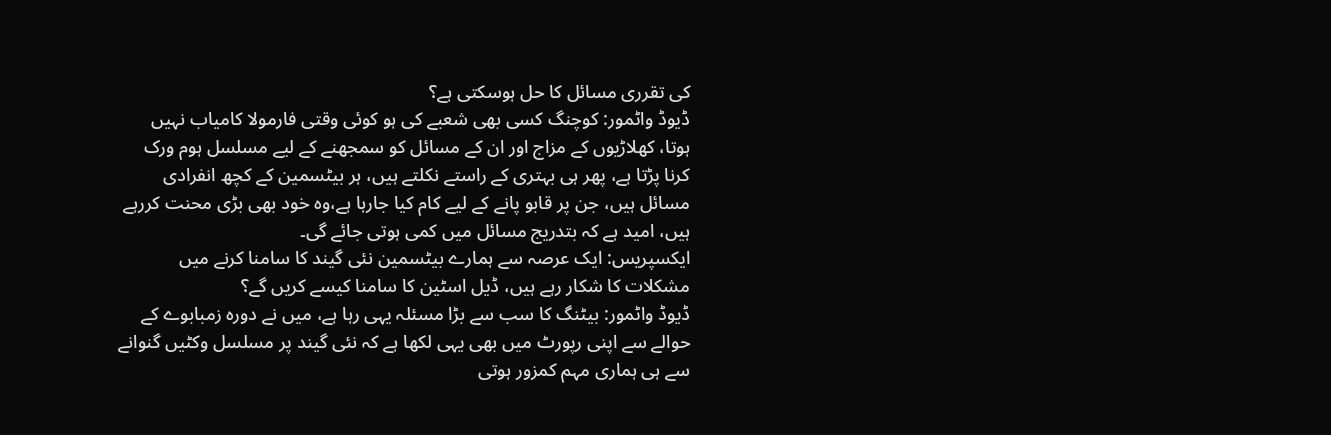کی تقرری مسائل کا حل ہوسکتی ہے؟
ڈیوڈ واٹمور: کوچنگ کسی بھی شعبے کی ہو کوئی وقتی فارمولا کامیاب نہیں ہوتا، کھلاڑیوں کے مزاج اور ان کے مسائل کو سمجھنے کے لیے مسلسل ہوم ورک کرنا پڑتا ہے، پھر ہی بہتری کے راستے نکلتے ہیں، ہر بیٹسمین کے کچھ انفرادی مسائل ہیں، جن پر قابو پانے کے لیے کام کیا جارہا ہے،وہ خود بھی بڑی محنت کررہے ہیں، امید ہے کہ بتدریج مسائل میں کمی ہوتی جائے گی۔
ایکسپریس: ایک عرصہ سے ہمارے بیٹسمین نئی گیند کا سامنا کرنے میں مشکلات کا شکار رہے ہیں، ڈیل اسٹین کا سامنا کیسے کریں گے؟
ڈیوڈ واٹمور: بیٹنگ کا سب سے بڑا مسئلہ یہی رہا ہے، میں نے دورہ زمبابوے کے حوالے سے اپنی رپورٹ میں بھی یہی لکھا ہے کہ نئی گیند پر مسلسل وکٹیں گنوانے سے ہی ہماری مہم کمزور ہوتی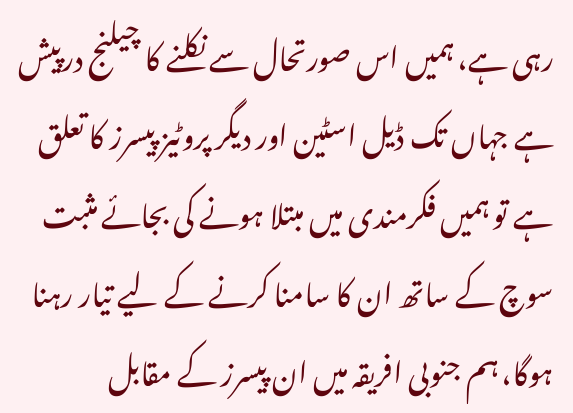رہی ہے، ہمیں اس صورتحال سے نکلنے کا چیلنج درپیش ہے جہاں تک ڈیل اسٹین اور دیگر پروٹیز پیسرز کا تعلق ہے تو ہمیں فکرمندی میں مبتلا ہونے کی بجائے مثبت سوچ کے ساتھ ان کا سامنا کرنے کے لیے تیار رہنا ہوگا، ہم جنوبی افریقہ میں ان پیسرز کے مقابل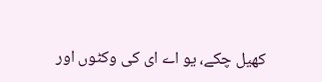کھیل چکے، یو اے ای کی وکٹوں اور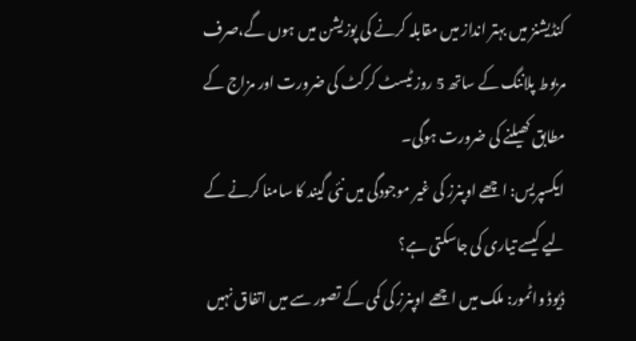کنڈیشنز میں بہتر انداز میں مقابلہ کرنے کی پوزیشن میں ہوں گے،صرف مربوط پلاننگ کے ساتھ 5 روز ٹیسٹ کرکٹ کی ضرورت اور مزاج کے مطابق کھیلنے کی ضرورت ہوگی۔
ایکسپریس: اچھے اوپنرز کی غیر موجودگی میں نئی گیند کا سامنا کرنے کے لیے کیسے تیاری کی جاسکتی ہے؟
ڈیوڈ واٹمور: ملک میں اچھے اوپنرز کی کمی کے تصور سے میں اتفاق نہیں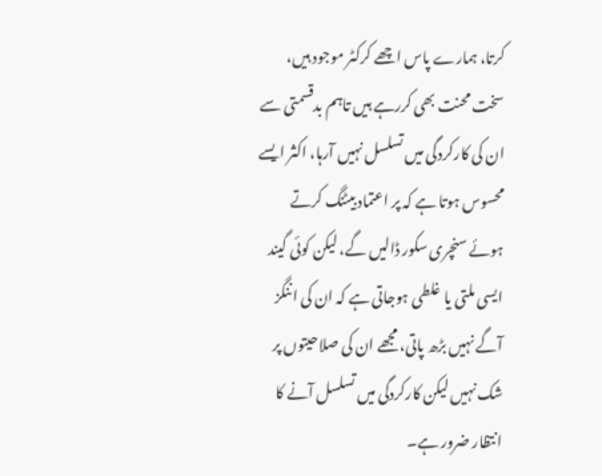کرتا، ہمارے پاس اچھے کرکٹر موجود ہیں، سخت محنت بھی کررہے ہیں تاہم بدقسمتی سے ان کی کارکردگی میں تسلسل نہیں آرہا، اکثر ایسے محسوس ہوتا ہے کہ پر اعتماد بیٹنگ کرتے ہوئے سنچری سکور ڈالیں گے، لیکن کوئی گیند ایسی ملتی یا غلطی ہوجاتی ہے کہ ان کی اننگز آگے نہیں بڑھ پاتی، مجھے ان کی صلاحیتوں پر شک نہیں لیکن کارکردگی میں تسلسل آنے کا انتظار ضرور ہے۔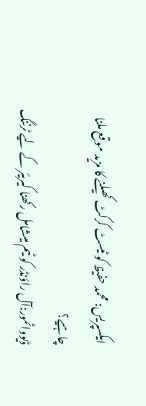ایکسپریس: محمد حفیظ کو ٹیسٹ کرکٹ کھیلنے کا مزید موقع ملنا چاہیے؟
ڈیوواٹمور:آل راؤنڈر کو ٹیم میںشامل رکھنا کیریئر کے لیے ٹرننگ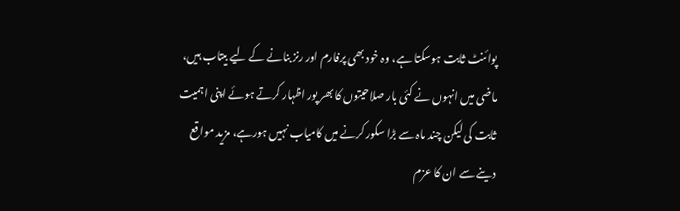پوائنٹ ثابت ہوسکتا ہے، وہ خود بھی پرفارم اور رنز بنانے کے لیے بیتاب ہیں، ماضی میں انہوں نے کئی بار صلاحیتوں کا بھر پور اظہار کرتے ہوئے اپنی اہمیت ثابت کی لیکن چند ماہ سے بڑا سکور کرنے میں کامیاب نہیں ہورہے، مزید مواقع دینے سے ان کا عزم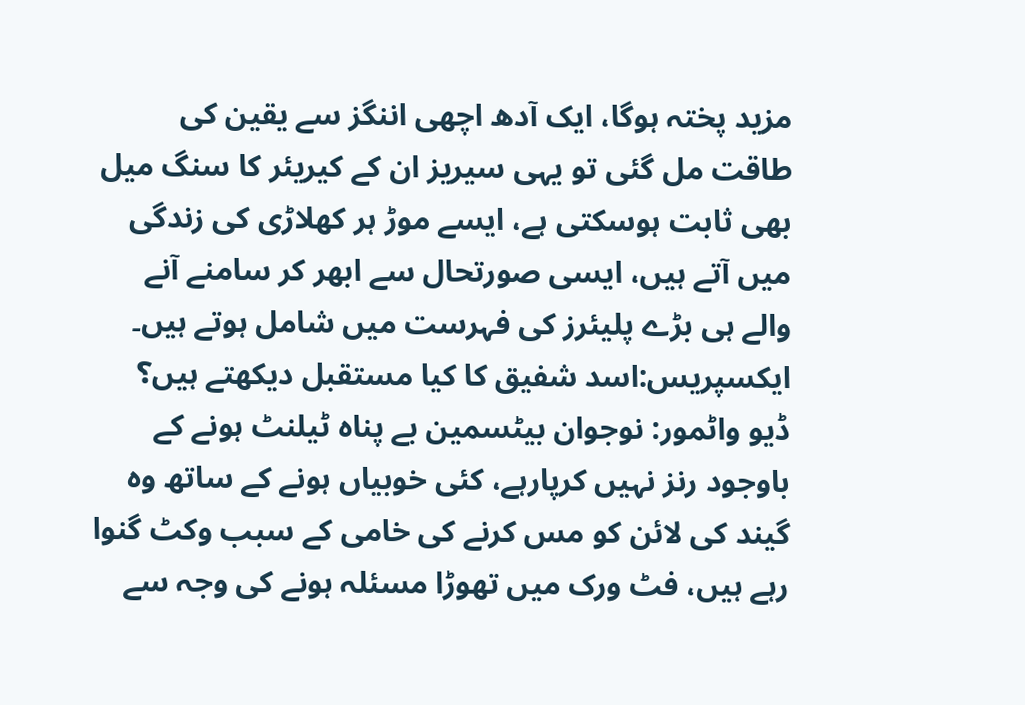مزید پختہ ہوگا، ایک آدھ اچھی اننگز سے یقین کی طاقت مل گئی تو یہی سیریز ان کے کیریئر کا سنگ میل بھی ثابت ہوسکتی ہے، ایسے موڑ ہر کھلاڑی کی زندگی میں آتے ہیں، ایسی صورتحال سے ابھر کر سامنے آنے والے ہی بڑے پلیئرز کی فہرست میں شامل ہوتے ہیں۔
ایکسپریس:اسد شفیق کا کیا مستقبل دیکھتے ہیں؟
ڈیو واٹمور: نوجوان بیٹسمین بے پناہ ٹیلنٹ ہونے کے باوجود رنز نہیں کرپارہے، کئی خوبیاں ہونے کے ساتھ وہ گیند کی لائن کو مس کرنے کی خامی کے سبب وکٹ گنوا رہے ہیں، فٹ ورک میں تھوڑا مسئلہ ہونے کی وجہ سے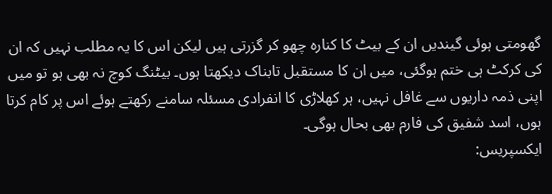گھومتی ہوئی گیندیں ان کے بیٹ کا کنارہ چھو کر گزرتی ہیں لیکن اس کا یہ مطلب نہیں کہ ان کی کرکٹ ہی ختم ہوگئی، میں ان کا مستقبل تابناک دیکھتا ہوں۔ بیٹنگ کوچ نہ بھی ہو تو میں اپنی ذمہ داریوں سے غافل نہیں، ہر کھلاڑی کا انفرادی مسئلہ سامنے رکھتے ہوئے اس پر کام کرتا ہوں، اسد شفیق کی فارم بھی بحال ہوگی۔
ایکسپریس: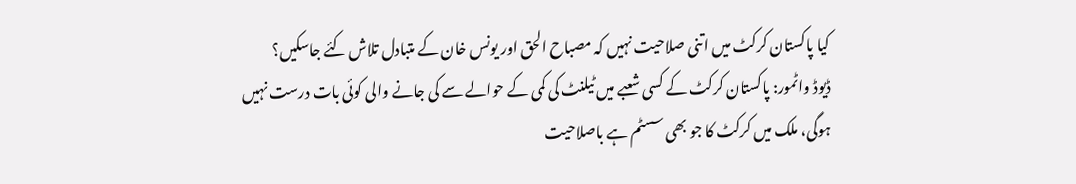کیا پاکستان کرکٹ میں اتنی صلاحیت نہیں کہ مصباح الحق اور یونس خان کے متبادل تلاش کئے جاسکیں؟
ڈیوڈ واٹمور: پاکستان کرکٹ کے کسی شعبے میں ٹیلنٹ کی کمی کے حوالے سے کی جانے والی کوئی بات درست نہیں ہوگی، ملک میں کرکٹ کا جو بھی سسٹم ہے باصلاحیت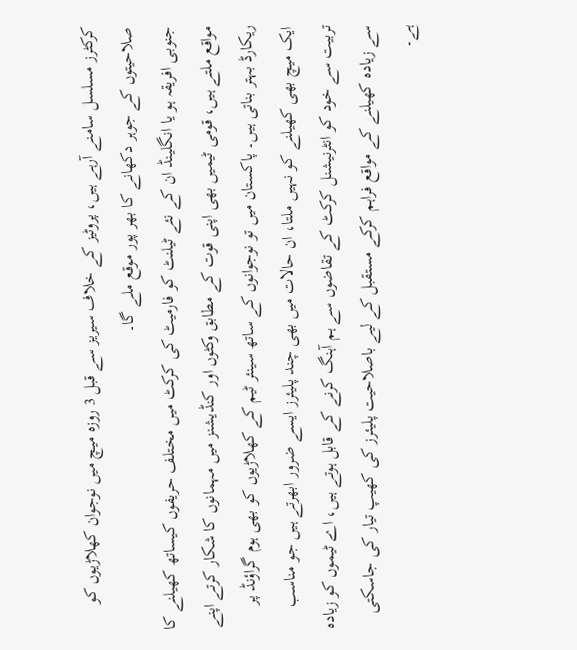کرکٹرز مسلسل سامنے آرہے ہیں، پروٹیز کے خلاف سیریز سے قبل 3 روزہ میچ میں نوجوان کھلاڑیوں کو صلاحیتوں کے جوہر دکھانے کا بھر پور موقع ملے گا۔
جنوبی افریقہ ہو یا انگلینڈ ان کے نئے ٹیلنٹ کو فارمیٹ کی کرکٹ میں مختلف حریفوں کیساتھ کھیلنے کا مواقع ملتے ہیں، قومی ٹیمیں بھی اپنی قوت کے مطابق وکٹوں اور کنڈیشنز میں مہمانوں کا شکار کرتے اپنے ریکارڈ بہتر بناتی ہیں۔ پاکستان میں تو نوجوانوں کے ساتھ سینئر ٹیم کے کھلاڑیوں کو بھی ہوم گراؤنڈ پر ایک میچ بھی کھیلنے کو نہیں ملتا، ان حالات میں بھی چند پلیئرز ایسے ضرور ابھرتے ہیں جو مناسب تربیت سے خود کو انٹرنیشنل کرکٹ کے تقاضوں سے ہم آہنگ کرنے کے قابل ہوتے ہیں، اے ٹیموں کو زیادہ سے زیادہ کھیلنے کے مواقع فراہم کرکے مستقبل کے لیے باصلاحیت پلیئرز کی کھیپ تیار کی جاسکتی ہے۔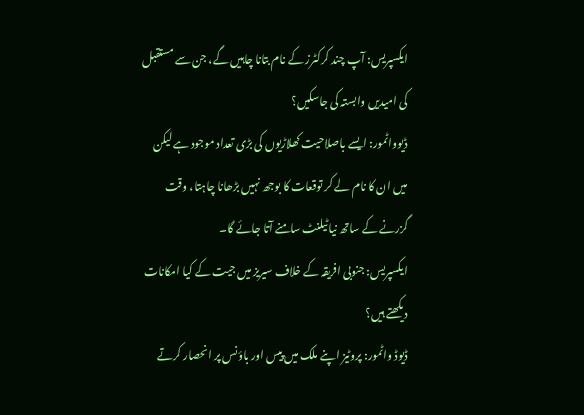ایکسپریس: آپ چند کرکٹرز کے نام بتانا چاہیں گے، جن سے مستقبل کی امیدیں وابستہ کی جاسکیں؟
ڈیوواٹمور: ایسے باصلاحیت کھلاڑیوں کی بڑی تعداد موجود ہے لیکن میں ان کا نام لے کر توقعات کا بوجھ نہیں بڑھانا چاہتا، وقت گزرنے کے ساتھ نیا ٹیلنٹ سامنے آتا جائے گا۔
ایکسپریس: جنوبی افریقہ کے خلاف سیریز میں جیت کے کیا امکانات دیکھتے ہیں؟
ڈیوڈ واٹمور: پروٹیز اپنے ملک میں پیس اور باؤنس پر انحصار کرتے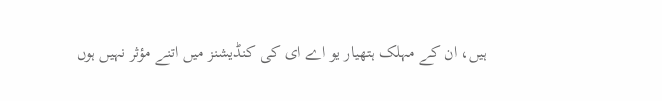ہیں، ان کے مہلک ہتھیار یو اے ای کی کنڈیشنز میں اتنے مؤثر نہیں ہوں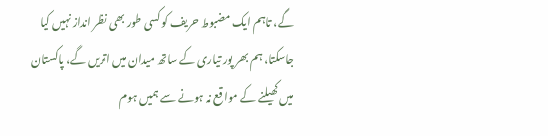گے، تاہم ایک مضبوط حریف کو کسی طور بھی نظر انداز نہیں کیا جاسکتا، ہم بھر پور تیاری کے ساتھ میدان میں اتریں گے، پاکستان میں کھیلنے کے مواقع نہ ہونے سے ہمیں ہوم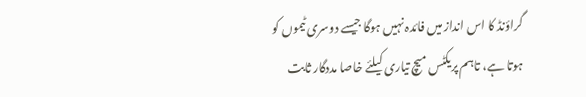گراؤنڈ کا اس انداز میں فائدہ نہیں ہوگا جیسے دوسری ٹیموں کو ہوتا ہے، تاہم پریکٹس میچ تیاری کیلئے خاصا مددگار ثابت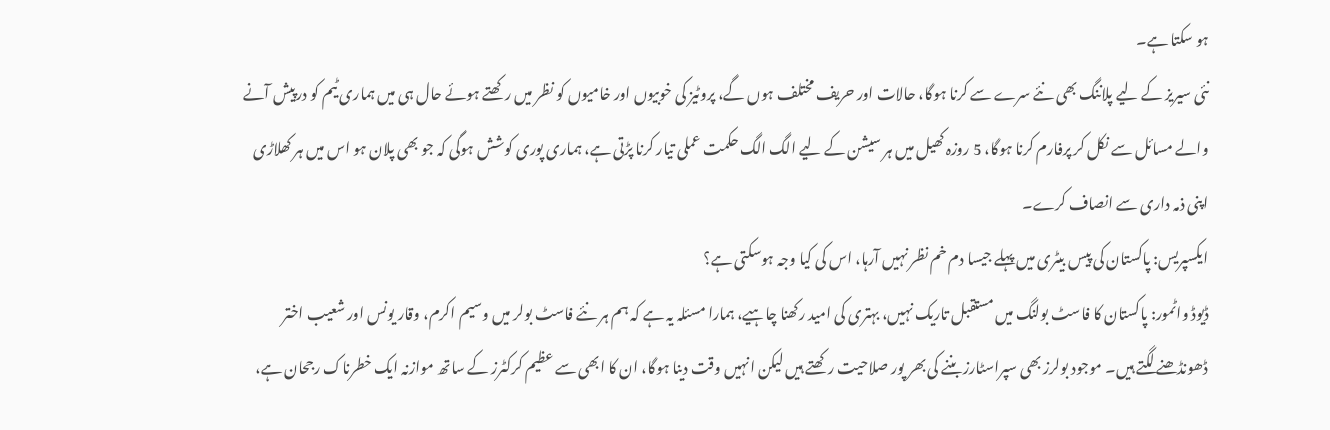ہو سکتا ہے۔
نئی سیریز کے لیے پلاننگ بھی نئے سرے سے کرنا ہوگا، حالات اور حریف مختلف ہوں گے، پروٹیز کی خوبیوں اور خامیوں کو نظر میں رکھتے ہوئے حال ہی میں ہماری ٹیم کو درپیش آنے والے مسائل سے نکل کر پرفارم کرنا ہوگا، 5 روزہ کھیل میں ہر سیشن کے لیے الگ الگ حکمت عملی تیار کرنا پڑتی ہے، ہماری پوری کوشش ہوگی کہ جو بھی پلان ہو اس میں ہر کھلاڑی اپنی ذمہ داری سے انصاف کرے۔
ایکسپریس: پاکستان کی پیس بیٹری میں پہلے جیسا دم خم نظر نہیں آرہا، اس کی کیا وجہ ہوسکتی ہے؟
ڈیوڈ واٹمور: پاکستان کا فاسٹ بولنگ میں مستقبل تاریک نہیں، بہتری کی امید رکھنا چاہیے، ہمارا مسئلہ یہ ہے کہ ہم ہر نئے فاسٹ بولر میں وسیم اکرم، وقار یونس اور شعیب اختر ڈھونڈھنے لگتے ہیں۔ موجود بولرز بھی سپراسٹارز بننے کی بھر پور صلاحیت رکھتے ہیں لیکن انہیں وقت دینا ہوگا، ان کا ابھی سے عظیم کرکٹرز کے ساتھ موازنہ ایک خطرناک رجحان ہے،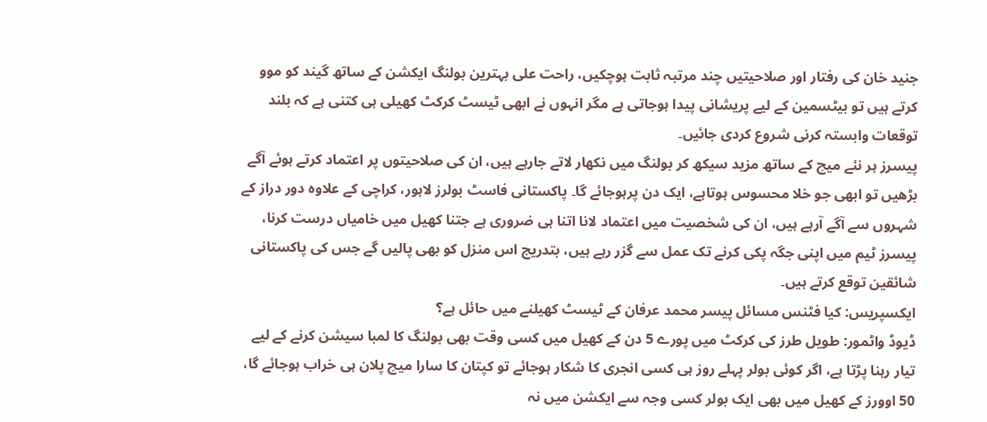جنید خان کی رفتار اور صلاحیتیں چند مرتبہ ثابت ہوچکیں، راحت علی بہترین بولنگ ایکشن کے ساتھ گیند کو موو کرتے ہیں تو بیٹسمین کے لیے پریشانی پیدا ہوجاتی ہے مگر انہوں نے ابھی ٹیسٹ کرکٹ کھیلی ہی کتنی ہے کہ بلند توقعات وابستہ کرنی شروع کردی جائیں۔
پیسرز ہر نئے میچ کے ساتھ مزید سیکھ کر بولنگ میں نکھار لاتے جارہے ہیں، ان کی صلاحیتوں پر اعتماد کرتے ہوئے آگے بڑھیں تو ابھی جو خلا محسوس ہوتاہے، ایک دن پرہوجائے گا۔ پاکستانی فاسٹ بولرز لاہور، کراچی کے علاوہ دور دراز کے شہروں سے آگے آرہے ہیں، ان کی شخصیت میں اعتماد لانا اتنا ہی ضروری ہے جتنا کھیل میں خامیاں درست کرنا، پیسرز ٹیم میں اپنی جگہ پکی کرنے تک عمل سے گزر رہے ہیں، بتدریج اس منزل کو بھی پالیں گے جس کی پاکستانی شائقین توقع کرتے ہیں۔
ایکسپریس: کیا فٹنس مسائل پیسر محمد عرفان کے ٹیسٹ کھیلنے میں حائل ہے؟
ڈیوڈ واٹمور: طویل طرز کی کرکٹ میں پورے 5 دن کے کھیل میں کسی وقت بھی بولنگ کا لمبا سیشن کرنے کے لیے تیار رہنا پڑتا ہے، اگر کوئی بولر پہلے روز ہی کسی انجری کا شکار ہوجائے تو کپتان کا سارا میچ پلان ہی خراب ہوجائے گا، 50 اوورز کے کھیل میں بھی ایک بولر کسی وجہ سے ایکشن میں نہ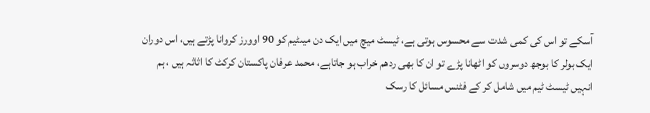آسکے تو اس کی کمی شدت سے محسوس ہوتی ہے، ٹیسٹ میچ میں ایک دن میںٹیم کو 90 اوورز کروانا پڑتے ہیں، اس دوران ایک بولر کا بوجھ دوسروں کو اٹھانا پڑے تو ان کا بھی ردھم خراب ہو جاتاہے، محمد عرفان پاکستان کرکٹ کا اثاثہ ہیں ، ہم انہیں ٹیسٹ ٹیم میں شامل کر کے فٹنس مسائل کا رسک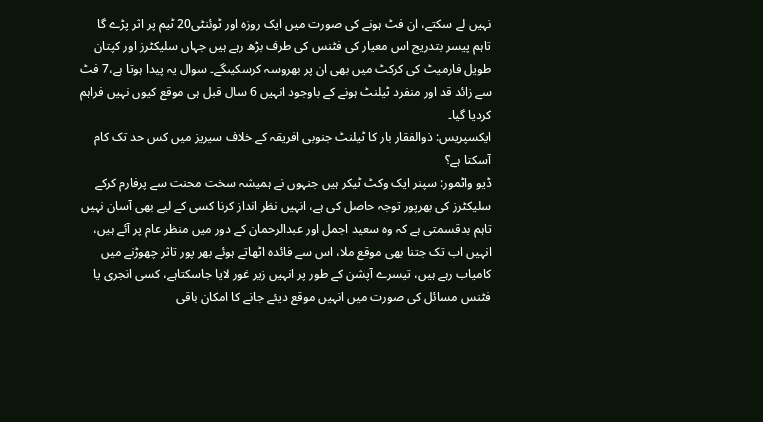نہیں لے سکتے، ان فٹ ہونے کی صورت میں ایک روزہ اور ٹوئنٹی20 ٹیم پر اثر پڑے گا تاہم پیسر بتدریج اس معیار کی فٹنس کی طرف بڑھ رہے ہیں جہاں سلیکٹرز اور کپتان طویل فارمیٹ کی کرکٹ میں بھی ان پر بھروسہ کرسکیںگے۔ سوال یہ پیدا ہوتا ہے،7 فٹ سے زائد قد اور منفرد ٹیلنٹ ہونے کے باوجود انہیں 6 سال قبل ہی موقع کیوں نہیں فراہم کردیا گیا۔
ایکسپریس: ذوالفقار بار کا ٹیلنٹ جنوبی افریقہ کے خلاف سیریز میں کس حد تک کام آسکتا ہے؟
ڈیو واٹمور: سپنر ایک وکٹ ٹیکر ہیں جنہوں نے ہمیشہ سخت محنت سے پرفارم کرکے سلیکٹرز کی بھرپور توجہ حاصل کی ہے، انہیں نظر انداز کرنا کسی کے لیے بھی آسان نہیں تاہم بدقسمتی ہے کہ وہ سعید اجمل اور عبدالرحمان کے دور میں منظر عام پر آئے ہیں، انہیں اب تک جتنا بھی موقع ملا، اس سے فائدہ اٹھاتے ہوئے بھر پور تاثر چھوڑنے میں کامیاب رہے ہیں، تیسرے آپشن کے طور پر انہیں زیر غور لایا جاسکتاہے، کسی انجری یا فٹنس مسائل کی صورت میں انہیں موقع دیئے جانے کا امکان باقی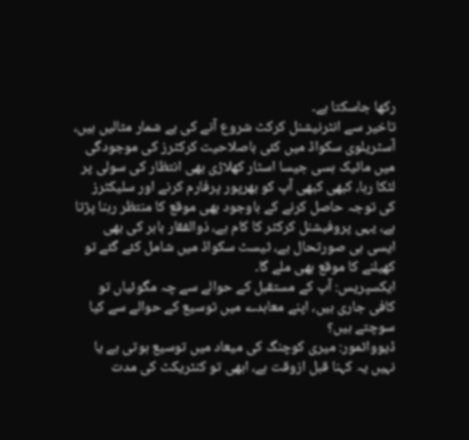رکھا جاسکتا ہے۔
تاخیر سے انٹرنیشنل کرکٹ شروع آنے کی بے شمار مثالیں ہیں، آسٹریلوی سکواڈ میں کئی باصلاحیت کرکٹرز کی موجودگی میں مائیک ہسی جیسا اسٹار کھلاڑی بھی انتظار کی سولی پر لٹکا رہا، کبھی کبھی آپ کو بھرپور پرفارم کرنے اور سلیکٹرز کی توجہ حاصل کرنے کے باوجود بھی موقع کا منتظر رہنا پڑتا ہے، یہی پروفیشنل کرکٹر کا کام ہے، ذوالفقار بابر کی بھی ایسی ہی صورتحال ہے، ٹیسٹ سکواڈ میں شامل کئے گئے تو کھیلنے کا موقع بھی ملے گا۔
ایکسپریس: آپ کے مستقبل کے حوالے سے چہ مگوئیاں تو کافی جاری ہیں، اپنے معاہدے میں توسیع کے حوالے سے کیا سوچتے ہیں؟
ڈیوواٹمور: میری کوچنگ کی میعاد میں توسیع ہوتی ہے یا نہیں یہ کہنا قبل ازوقت ہے، ابھی تو کنٹریکٹ کی مدت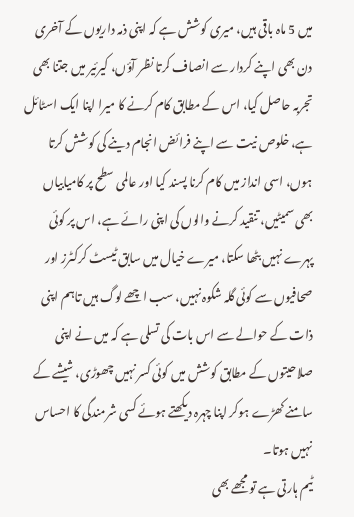میں 5 ماہ باقی ہیں، میری کوشش ہے کہ اپنی ذمہ داریوں کے آخری دن بھی اپنے کردار سے انصاف کرتا نظر آؤں، کیرئیر میں جتنا بھی تجربہ حاصل کیا، اس کے مطابق کام کرنے کا میرا اپنا ایک اسٹائل ہے، خلوص نیت سے اپنے فرائض انجام دینے کی کوشش کرتا ہوں، اسی انداز میں کام کرنا پسند کیا اور عالمی سطح پر کامیابیاں بھی سمیٹیں، تنقید کرنے والوں کی اپنی رائے ہے، اس پر کوئی پہرے نہیں بٹھا سکتا، میرے خیال میں سابق ٹیسٹ کرکٹرز اور صحافیوں سے کوئی گلہ شکوہ نہیں، سب اچھے لوگ ہیں تاہم اپنی ذات کے حوالے سے اس بات کی تسلی ہے کہ میں نے اپنی صلاحیتوں کے مطابق کوشش میں کوئی کسر نہیں چھوڑی، شیشے کے سامنے کھڑے ہوکر اپنا چہرہ دیکھتے ہوئے کسی شرمندگی کا احساس نہیں ہوتا۔
ٹیم ہارتی ہے تو مجھے بھی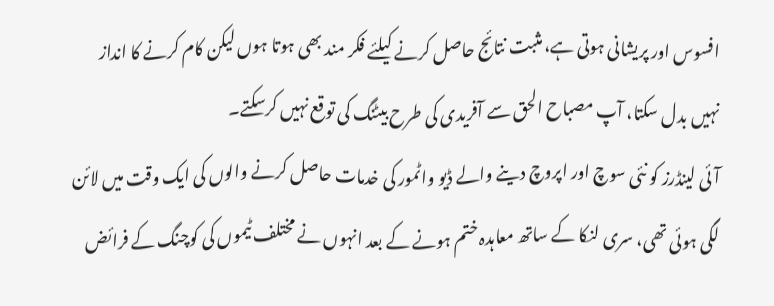افسوس اور پریشانی ہوتی ہے، مثبت نتائج حاصل کرنے کیلئے فکر مند بھی ہوتا ہوں لیکن کام کرنے کا انداز نہیں بدل سکتا، آپ مصباح الحق سے آفریدی کی طرح بیٹنگ کی توقع نہیں کرسکتے۔
آئی لینڈرز کو نئی سوچ اور اپروچ دینے والے ڈیو واٹمور کی خدمات حاصل کرنے والوں کی ایک وقت میں لائن لگی ہوئی تھی، سری لنکا کے ساتھ معاہدہ ختم ہونے کے بعد انہوں نے مختلف ٹیموں کی کوچنگ کے فرائض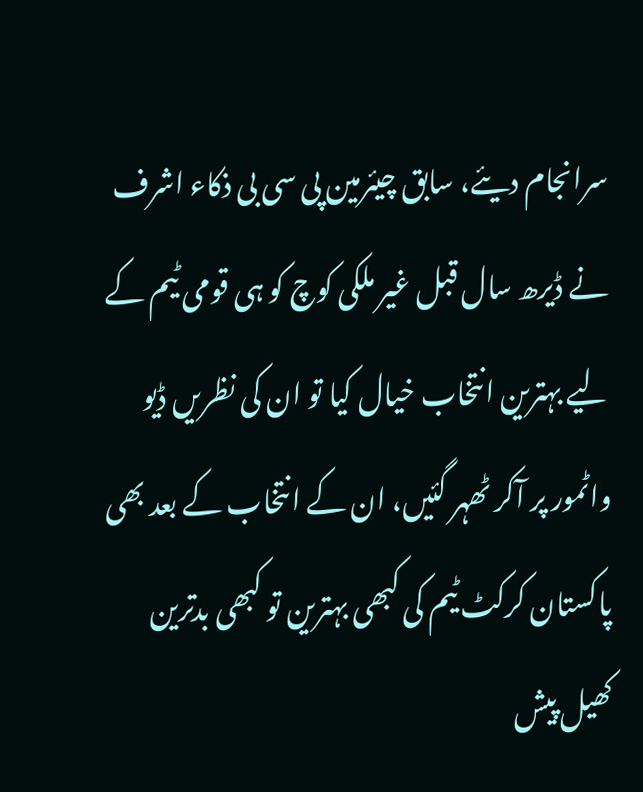سرانجام دیئے، سابق چیئرمین پی سی بی ذکاء اشرف نے ڈیرھ سال قبل غیر ملکی کوچ کو ہی قومی ٹیم کے لیے بہترین انتخاب خیال کیا تو ان کی نظریں ڈیو واٹمور پر آکر ٹھہر گئیں، ان کے انتخاب کے بعد بھی پاکستان کرکٹ ٹیم کی کبھی بہترین تو کبھی بدترین کھیل پیش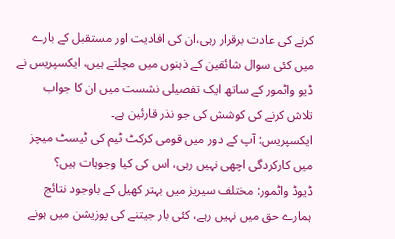کرنے کی عادت برقرار رہی،ان کی افادیت اور مستقبل کے بارے میں کئی سوال شائقین کے ذہنوں میں مچلتے ہیں، ایکسپریس نے ڈیو واٹمور کے ساتھ ایک تفصیلی نشست میں ان کا جواب تلاش کرنے کی کوشش کی جو نذر قارئین ہے۔
ایکسپریس: آپ کے دور میں قومی کرکٹ ٹیم کی ٹیسٹ میچز میں کارکردگی اچھی نہیں رہی، اس کی کیا وجوہات ہیں؟
ڈیوڈ واٹمور: مختلف سیریز میں بہتر کھیل کے باوجود نتائج ہمارے حق میں نہیں رہے، کئی بار جیتنے کی پوزیشن میں ہونے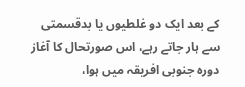کے بعد ایک دو غلطیوں یا بدقسمتی سے ہار جاتے رہے، اس صورتحال کا آغاز دورہ جنوبی افریقہ میں ہوا،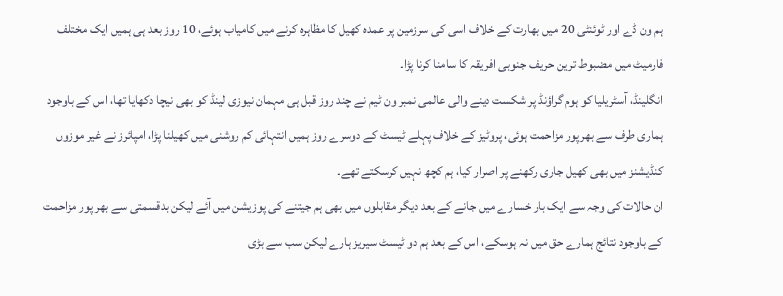ہم ون ڈے اور ٹوئنٹی 20 میں بھارت کے خلاف اسی کی سرزمین پر عمدہ کھیل کا مظاہرہ کرنے میں کامیاب ہوئے، 10 روز بعد ہی ہمیں ایک مختلف فارمیٹ میں مضبوط ترین حریف جنوبی افریقہ کا سامنا کرنا پڑا۔
انگلینڈ، آسٹریلیا کو ہوم گراؤنڈ پر شکست دینے والی عالمی نمبر ون ٹیم نے چند روز قبل ہی مہمان نیوزی لینڈ کو بھی نیچا دکھایا تھا، اس کے باوجود ہماری طرف سے بھرپور مزاحمت ہوئی، پروٹیز کے خلاف پہلے ٹیسٹ کے دوسرے روز ہمیں انتہائی کم روشنی میں کھیلنا پڑا، امپائرز نے غیر موزوں کنڈیشنز میں بھی کھیل جاری رکھنے پر اصرار کیا، ہم کچھ نہیں کرسکتے تھے۔
ان حالات کی وجہ سے ایک بار خسارے میں جانے کے بعد دیگر مقابلوں میں بھی ہم جیتنے کی پوزیشن میں آئے لیکن بدقسمتی سے بھر پور مزاحمت کے باوجود نتائج ہمارے حق میں نہ ہوسکے، اس کے بعد ہم دو ٹیسٹ سیریز ہارے لیکن سب سے بڑی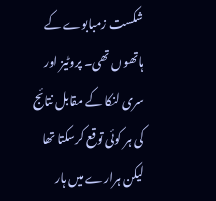شکست زمبابوے کے ہاتھوں تھی۔ پروٹیز اور سری لنکا کے مقابل نتائج کی ہر کوئی توقع کرسکتا تھا لیکن ہرارے میں ہار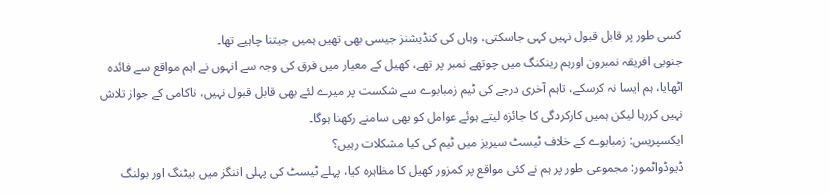کسی طور پر قابل قبول نہیں کہی جاسکتی، وہاں کی کنڈیشنز جیسی بھی تھیں ہمیں جیتنا چاہیے تھا۔
جنوبی افریقہ نمبرون اورہم رینکنگ میں چوتھے نمبر پر تھے، کھیل کے معیار میں فرق کی وجہ سے انہوں نے اہم مواقع سے فائدہ اٹھایا، ہم ایسا نہ کرسکے، تاہم آخری درجے کی ٹیم زمبابوے سے شکست پر میرے لئے بھی قابل قبول نہیں، ناکامی کے جواز تلاش نہیں کررہا لیکن ہمیں کارکردگی کا جائزہ لیتے ہوئے عوامل کو بھی سامنے رکھنا ہوگا۔
ایکسپریس: زمبابوے کے خلاف ٹیسٹ سیریز میں ٹیم کی کیا مشکلات رہیں؟
ڈیوڈواٹمور: مجموعی طور پر ہم نے کئی مواقع پر کمزور کھیل کا مظاہرہ کیا، پہلے ٹیسٹ کی پہلی اننگز میں بیٹنگ اور بولنگ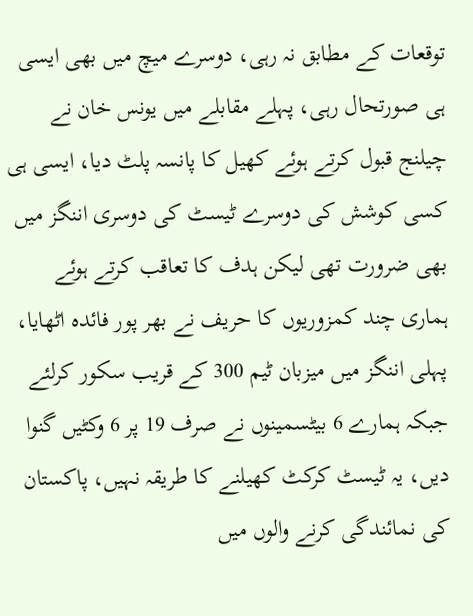توقعات کے مطابق نہ رہی، دوسرے میچ میں بھی ایسی ہی صورتحال رہی، پہلے مقابلے میں یونس خان نے چیلنج قبول کرتے ہوئے کھیل کا پانسہ پلٹ دیا، ایسی ہی کسی کوشش کی دوسرے ٹیسٹ کی دوسری اننگز میں بھی ضرورت تھی لیکن ہدف کا تعاقب کرتے ہوئے ہماری چند کمزوریوں کا حریف نے بھر پور فائدہ اٹھایا، پہلی اننگز میں میزبان ٹیم 300 کے قریب سکور کرلئے جبکہ ہمارے 6 بیٹسمینوں نے صرف 19 پر 6 وکٹیں گنوا دیں، یہ ٹیسٹ کرکٹ کھیلنے کا طریقہ نہیں، پاکستان کی نمائندگی کرنے والوں میں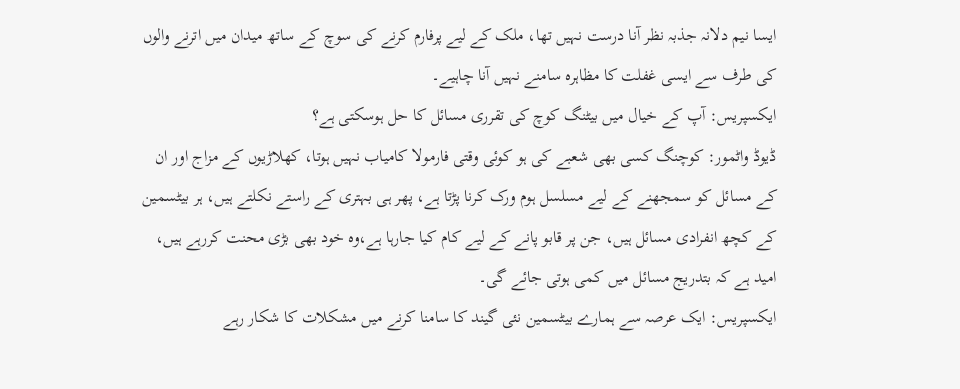ایسا نیم دلانہ جذبہ نظر آنا درست نہیں تھا، ملک کے لیے پرفارم کرنے کی سوچ کے ساتھ میدان میں اترنے والوں کی طرف سے ایسی غفلت کا مظاہرہ سامنے نہیں آنا چاہیے۔
ایکسپریس: آپ کے خیال میں بیٹنگ کوچ کی تقرری مسائل کا حل ہوسکتی ہے؟
ڈیوڈ واٹمور: کوچنگ کسی بھی شعبے کی ہو کوئی وقتی فارمولا کامیاب نہیں ہوتا، کھلاڑیوں کے مزاج اور ان کے مسائل کو سمجھنے کے لیے مسلسل ہوم ورک کرنا پڑتا ہے، پھر ہی بہتری کے راستے نکلتے ہیں، ہر بیٹسمین کے کچھ انفرادی مسائل ہیں، جن پر قابو پانے کے لیے کام کیا جارہا ہے،وہ خود بھی بڑی محنت کررہے ہیں، امید ہے کہ بتدریج مسائل میں کمی ہوتی جائے گی۔
ایکسپریس: ایک عرصہ سے ہمارے بیٹسمین نئی گیند کا سامنا کرنے میں مشکلات کا شکار رہے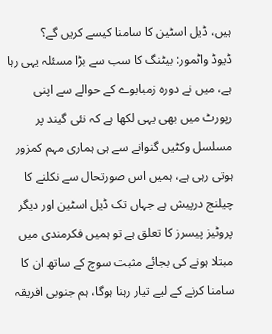ہیں، ڈیل اسٹین کا سامنا کیسے کریں گے؟
ڈیوڈ واٹمور: بیٹنگ کا سب سے بڑا مسئلہ یہی رہا ہے، میں نے دورہ زمبابوے کے حوالے سے اپنی رپورٹ میں بھی یہی لکھا ہے کہ نئی گیند پر مسلسل وکٹیں گنوانے سے ہی ہماری مہم کمزور ہوتی رہی ہے، ہمیں اس صورتحال سے نکلنے کا چیلنج درپیش ہے جہاں تک ڈیل اسٹین اور دیگر پروٹیز پیسرز کا تعلق ہے تو ہمیں فکرمندی میں مبتلا ہونے کی بجائے مثبت سوچ کے ساتھ ان کا سامنا کرنے کے لیے تیار رہنا ہوگا، ہم جنوبی افریقہ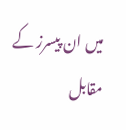میں ان پیسرز کے مقابل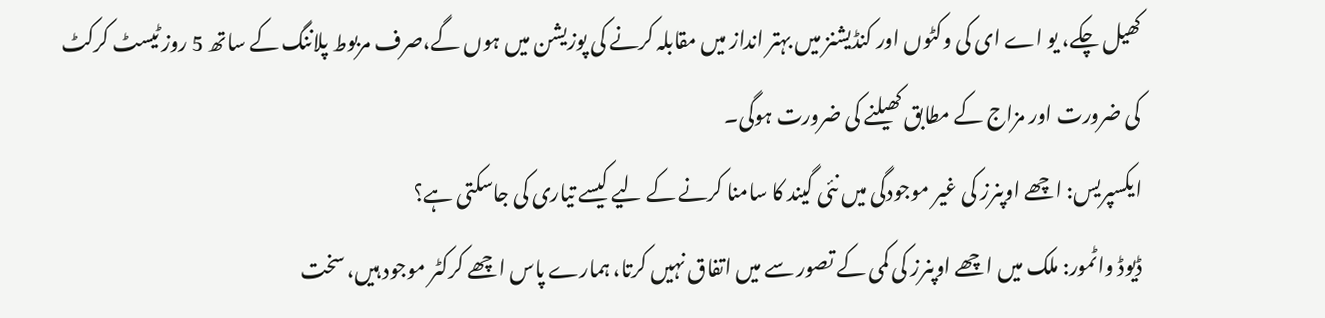کھیل چکے، یو اے ای کی وکٹوں اور کنڈیشنز میں بہتر انداز میں مقابلہ کرنے کی پوزیشن میں ہوں گے،صرف مربوط پلاننگ کے ساتھ 5 روز ٹیسٹ کرکٹ کی ضرورت اور مزاج کے مطابق کھیلنے کی ضرورت ہوگی۔
ایکسپریس: اچھے اوپنرز کی غیر موجودگی میں نئی گیند کا سامنا کرنے کے لیے کیسے تیاری کی جاسکتی ہے؟
ڈیوڈ واٹمور: ملک میں اچھے اوپنرز کی کمی کے تصور سے میں اتفاق نہیں کرتا، ہمارے پاس اچھے کرکٹر موجود ہیں، سخت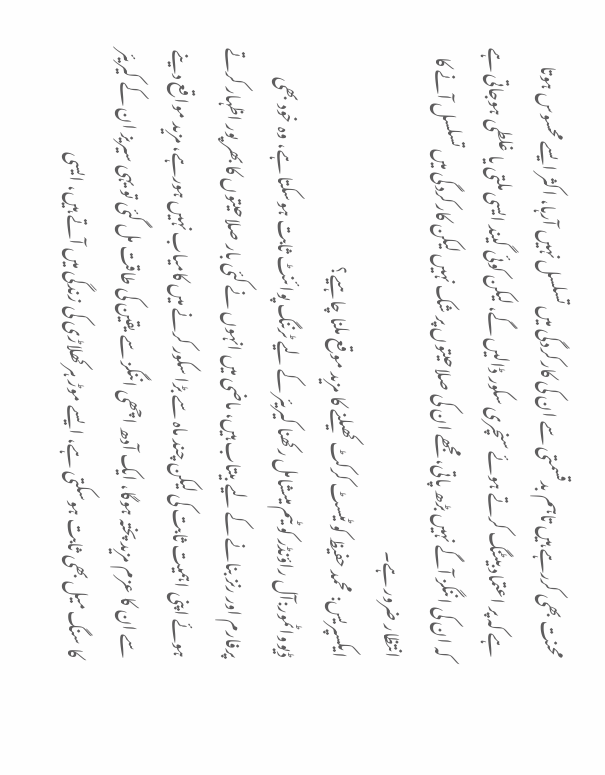محنت بھی کررہے ہیں تاہم بدقسمتی سے ان کی کارکردگی میں تسلسل نہیں آرہا، اکثر ایسے محسوس ہوتا ہے کہ پر اعتماد بیٹنگ کرتے ہوئے سنچری سکور ڈالیں گے، لیکن کوئی گیند ایسی ملتی یا غلطی ہوجاتی ہے کہ ان کی اننگز آگے نہیں بڑھ پاتی، مجھے ان کی صلاحیتوں پر شک نہیں لیکن کارکردگی میں تسلسل آنے کا انتظار ضرور ہے۔
ایکسپریس: محمد حفیظ کو ٹیسٹ کرکٹ کھیلنے کا مزید موقع ملنا چاہیے؟
ڈیوواٹمور:آل راؤنڈر کو ٹیم میںشامل رکھنا کیریئر کے لیے ٹرننگ پوائنٹ ثابت ہوسکتا ہے، وہ خود بھی پرفارم اور رنز بنانے کے لیے بیتاب ہیں، ماضی میں انہوں نے کئی بار صلاحیتوں کا بھر پور اظہار کرتے ہوئے اپنی اہمیت ثابت کی لیکن چند ماہ سے بڑا سکور کرنے میں کامیاب نہیں ہورہے، مزید مواقع دینے سے ان کا عزم مزید پختہ ہوگا، ایک آدھ اچھی اننگز سے یقین کی طاقت مل گئی تو یہی سیریز ان کے کیریئر کا سنگ میل بھی ثابت ہوسکتی ہے، ایسے موڑ ہر کھلاڑی کی زندگی میں آتے ہیں، ایسی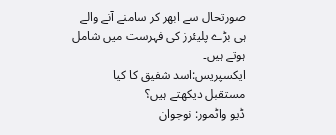صورتحال سے ابھر کر سامنے آنے والے ہی بڑے پلیئرز کی فہرست میں شامل ہوتے ہیں۔
ایکسپریس:اسد شفیق کا کیا مستقبل دیکھتے ہیں؟
ڈیو واٹمور: نوجوان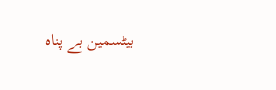بیٹسمین بے پناہ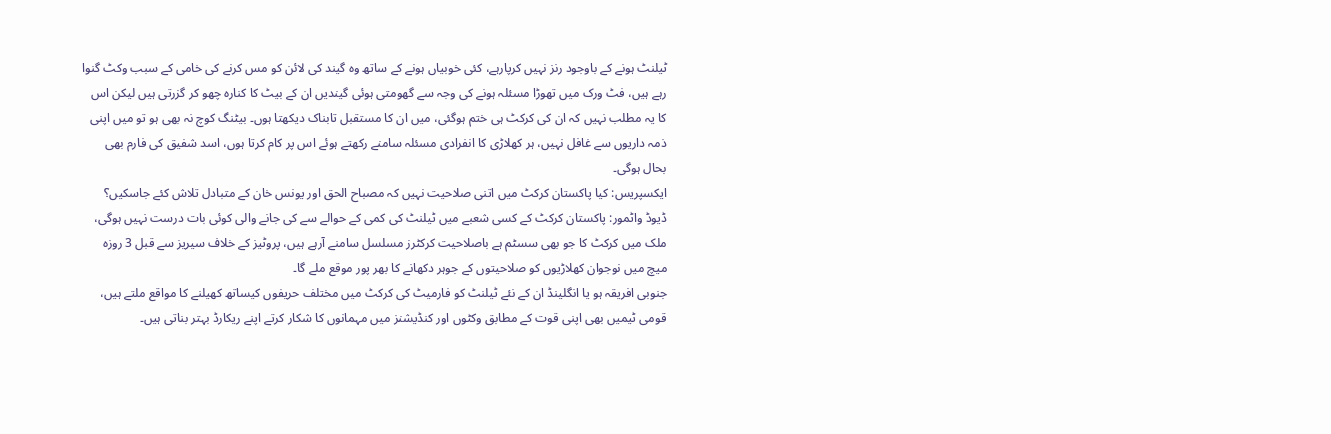ٹیلنٹ ہونے کے باوجود رنز نہیں کرپارہے، کئی خوبیاں ہونے کے ساتھ وہ گیند کی لائن کو مس کرنے کی خامی کے سبب وکٹ گنوا رہے ہیں، فٹ ورک میں تھوڑا مسئلہ ہونے کی وجہ سے گھومتی ہوئی گیندیں ان کے بیٹ کا کنارہ چھو کر گزرتی ہیں لیکن اس کا یہ مطلب نہیں کہ ان کی کرکٹ ہی ختم ہوگئی، میں ان کا مستقبل تابناک دیکھتا ہوں۔ بیٹنگ کوچ نہ بھی ہو تو میں اپنی ذمہ داریوں سے غافل نہیں، ہر کھلاڑی کا انفرادی مسئلہ سامنے رکھتے ہوئے اس پر کام کرتا ہوں، اسد شفیق کی فارم بھی بحال ہوگی۔
ایکسپریس: کیا پاکستان کرکٹ میں اتنی صلاحیت نہیں کہ مصباح الحق اور یونس خان کے متبادل تلاش کئے جاسکیں؟
ڈیوڈ واٹمور: پاکستان کرکٹ کے کسی شعبے میں ٹیلنٹ کی کمی کے حوالے سے کی جانے والی کوئی بات درست نہیں ہوگی، ملک میں کرکٹ کا جو بھی سسٹم ہے باصلاحیت کرکٹرز مسلسل سامنے آرہے ہیں، پروٹیز کے خلاف سیریز سے قبل 3 روزہ میچ میں نوجوان کھلاڑیوں کو صلاحیتوں کے جوہر دکھانے کا بھر پور موقع ملے گا۔
جنوبی افریقہ ہو یا انگلینڈ ان کے نئے ٹیلنٹ کو فارمیٹ کی کرکٹ میں مختلف حریفوں کیساتھ کھیلنے کا مواقع ملتے ہیں، قومی ٹیمیں بھی اپنی قوت کے مطابق وکٹوں اور کنڈیشنز میں مہمانوں کا شکار کرتے اپنے ریکارڈ بہتر بناتی ہیں۔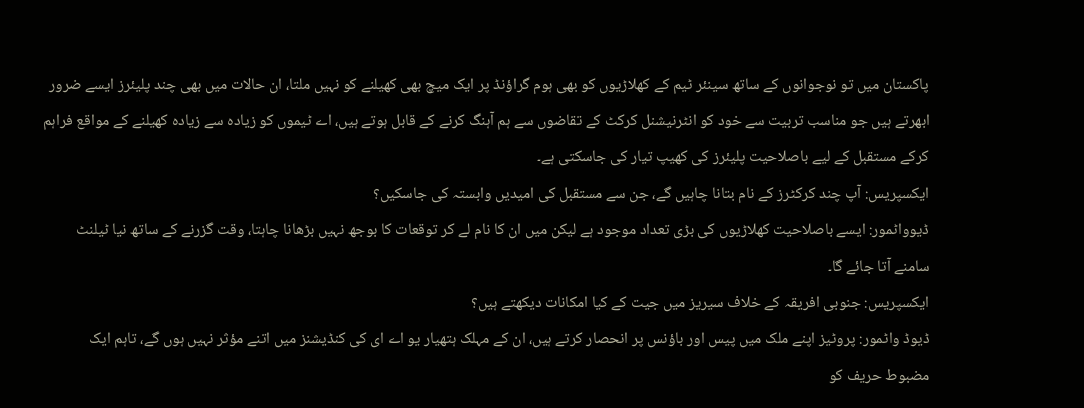پاکستان میں تو نوجوانوں کے ساتھ سینئر ٹیم کے کھلاڑیوں کو بھی ہوم گراؤنڈ پر ایک میچ بھی کھیلنے کو نہیں ملتا، ان حالات میں بھی چند پلیئرز ایسے ضرور ابھرتے ہیں جو مناسب تربیت سے خود کو انٹرنیشنل کرکٹ کے تقاضوں سے ہم آہنگ کرنے کے قابل ہوتے ہیں، اے ٹیموں کو زیادہ سے زیادہ کھیلنے کے مواقع فراہم کرکے مستقبل کے لیے باصلاحیت پلیئرز کی کھیپ تیار کی جاسکتی ہے۔
ایکسپریس: آپ چند کرکٹرز کے نام بتانا چاہیں گے، جن سے مستقبل کی امیدیں وابستہ کی جاسکیں؟
ڈیوواٹمور: ایسے باصلاحیت کھلاڑیوں کی بڑی تعداد موجود ہے لیکن میں ان کا نام لے کر توقعات کا بوجھ نہیں بڑھانا چاہتا، وقت گزرنے کے ساتھ نیا ٹیلنٹ سامنے آتا جائے گا۔
ایکسپریس: جنوبی افریقہ کے خلاف سیریز میں جیت کے کیا امکانات دیکھتے ہیں؟
ڈیوڈ واٹمور: پروٹیز اپنے ملک میں پیس اور باؤنس پر انحصار کرتے ہیں، ان کے مہلک ہتھیار یو اے ای کی کنڈیشنز میں اتنے مؤثر نہیں ہوں گے، تاہم ایک مضبوط حریف کو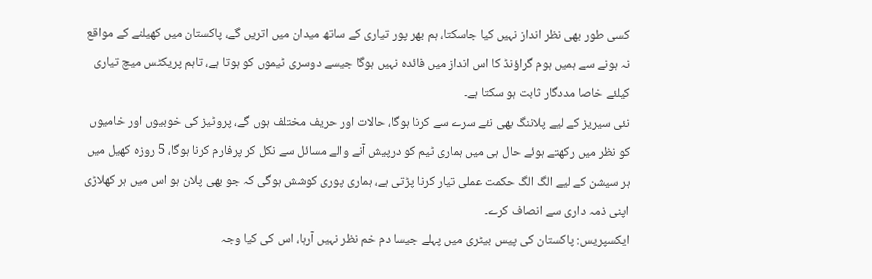کسی طور بھی نظر انداز نہیں کیا جاسکتا، ہم بھر پور تیاری کے ساتھ میدان میں اتریں گے، پاکستان میں کھیلنے کے مواقع نہ ہونے سے ہمیں ہوم گراؤنڈ کا اس انداز میں فائدہ نہیں ہوگا جیسے دوسری ٹیموں کو ہوتا ہے، تاہم پریکٹس میچ تیاری کیلئے خاصا مددگار ثابت ہو سکتا ہے۔
نئی سیریز کے لیے پلاننگ بھی نئے سرے سے کرنا ہوگا، حالات اور حریف مختلف ہوں گے، پروٹیز کی خوبیوں اور خامیوں کو نظر میں رکھتے ہوئے حال ہی میں ہماری ٹیم کو درپیش آنے والے مسائل سے نکل کر پرفارم کرنا ہوگا، 5 روزہ کھیل میں ہر سیشن کے لیے الگ الگ حکمت عملی تیار کرنا پڑتی ہے، ہماری پوری کوشش ہوگی کہ جو بھی پلان ہو اس میں ہر کھلاڑی اپنی ذمہ داری سے انصاف کرے۔
ایکسپریس: پاکستان کی پیس بیٹری میں پہلے جیسا دم خم نظر نہیں آرہا، اس کی کیا وجہ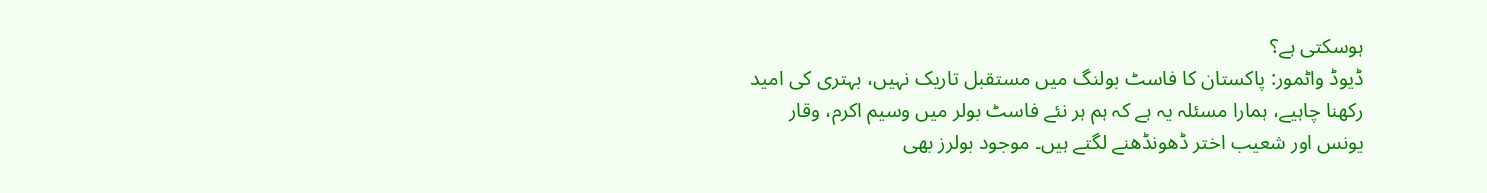ہوسکتی ہے؟
ڈیوڈ واٹمور: پاکستان کا فاسٹ بولنگ میں مستقبل تاریک نہیں، بہتری کی امید رکھنا چاہیے، ہمارا مسئلہ یہ ہے کہ ہم ہر نئے فاسٹ بولر میں وسیم اکرم، وقار یونس اور شعیب اختر ڈھونڈھنے لگتے ہیں۔ موجود بولرز بھی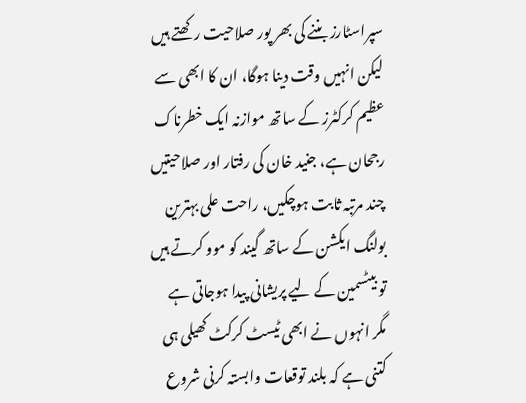سپراسٹارز بننے کی بھر پور صلاحیت رکھتے ہیں لیکن انہیں وقت دینا ہوگا، ان کا ابھی سے عظیم کرکٹرز کے ساتھ موازنہ ایک خطرناک رجحان ہے، جنید خان کی رفتار اور صلاحیتیں چند مرتبہ ثابت ہوچکیں، راحت علی بہترین بولنگ ایکشن کے ساتھ گیند کو موو کرتے ہیں تو بیٹسمین کے لیے پریشانی پیدا ہوجاتی ہے مگر انہوں نے ابھی ٹیسٹ کرکٹ کھیلی ہی کتنی ہے کہ بلند توقعات وابستہ کرنی شروع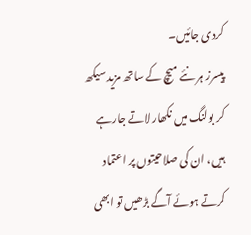کردی جائیں۔
پیسرز ہر نئے میچ کے ساتھ مزید سیکھ کر بولنگ میں نکھار لاتے جارہے ہیں، ان کی صلاحیتوں پر اعتماد کرتے ہوئے آگے بڑھیں تو ابھی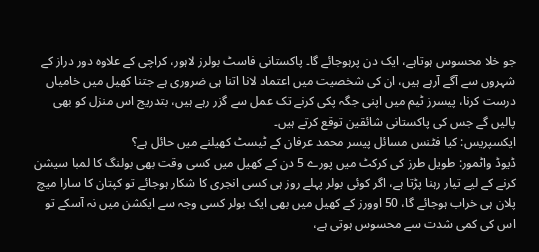جو خلا محسوس ہوتاہے، ایک دن پرہوجائے گا۔ پاکستانی فاسٹ بولرز لاہور، کراچی کے علاوہ دور دراز کے شہروں سے آگے آرہے ہیں، ان کی شخصیت میں اعتماد لانا اتنا ہی ضروری ہے جتنا کھیل میں خامیاں درست کرنا، پیسرز ٹیم میں اپنی جگہ پکی کرنے تک عمل سے گزر رہے ہیں، بتدریج اس منزل کو بھی پالیں گے جس کی پاکستانی شائقین توقع کرتے ہیں۔
ایکسپریس: کیا فٹنس مسائل پیسر محمد عرفان کے ٹیسٹ کھیلنے میں حائل ہے؟
ڈیوڈ واٹمور: طویل طرز کی کرکٹ میں پورے 5 دن کے کھیل میں کسی وقت بھی بولنگ کا لمبا سیشن کرنے کے لیے تیار رہنا پڑتا ہے، اگر کوئی بولر پہلے روز ہی کسی انجری کا شکار ہوجائے تو کپتان کا سارا میچ پلان ہی خراب ہوجائے گا، 50 اوورز کے کھیل میں بھی ایک بولر کسی وجہ سے ایکشن میں نہ آسکے تو اس کی کمی شدت سے محسوس ہوتی ہے،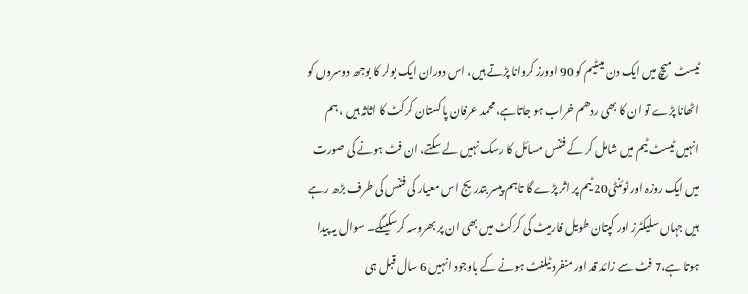ٹیسٹ میچ میں ایک دن میںٹیم کو 90 اوورز کروانا پڑتے ہیں، اس دوران ایک بولر کا بوجھ دوسروں کو اٹھانا پڑے تو ان کا بھی ردھم خراب ہو جاتاہے، محمد عرفان پاکستان کرکٹ کا اثاثہ ہیں ، ہم انہیں ٹیسٹ ٹیم میں شامل کر کے فٹنس مسائل کا رسک نہیں لے سکتے، ان فٹ ہونے کی صورت میں ایک روزہ اور ٹوئنٹی20 ٹیم پر اثر پڑے گا تاہم پیسر بتدریج اس معیار کی فٹنس کی طرف بڑھ رہے ہیں جہاں سلیکٹرز اور کپتان طویل فارمیٹ کی کرکٹ میں بھی ان پر بھروسہ کرسکیںگے۔ سوال یہ پیدا ہوتا ہے،7 فٹ سے زائد قد اور منفرد ٹیلنٹ ہونے کے باوجود انہیں 6 سال قبل ہی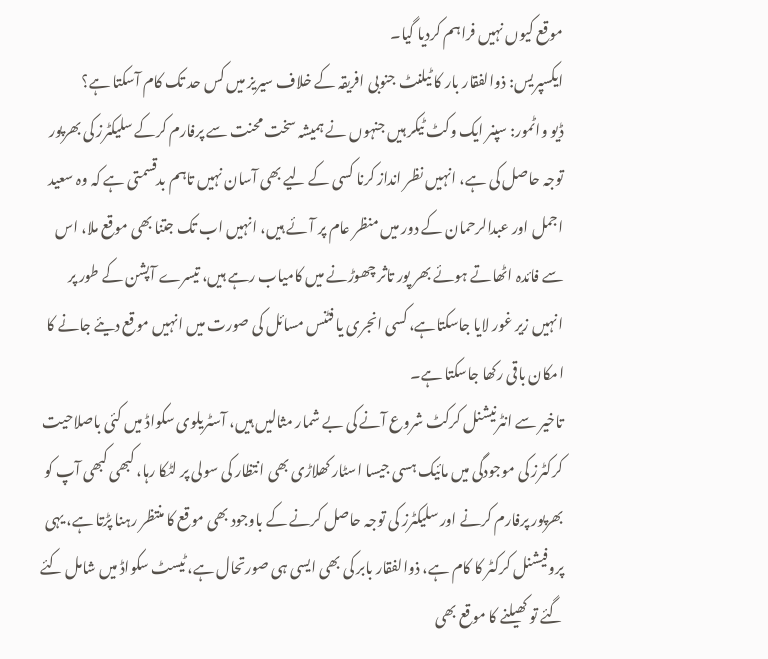موقع کیوں نہیں فراہم کردیا گیا۔
ایکسپریس: ذوالفقار بار کا ٹیلنٹ جنوبی افریقہ کے خلاف سیریز میں کس حد تک کام آسکتا ہے؟
ڈیو واٹمور: سپنر ایک وکٹ ٹیکر ہیں جنہوں نے ہمیشہ سخت محنت سے پرفارم کرکے سلیکٹرز کی بھرپور توجہ حاصل کی ہے، انہیں نظر انداز کرنا کسی کے لیے بھی آسان نہیں تاہم بدقسمتی ہے کہ وہ سعید اجمل اور عبدالرحمان کے دور میں منظر عام پر آئے ہیں، انہیں اب تک جتنا بھی موقع ملا، اس سے فائدہ اٹھاتے ہوئے بھر پور تاثر چھوڑنے میں کامیاب رہے ہیں، تیسرے آپشن کے طور پر انہیں زیر غور لایا جاسکتاہے، کسی انجری یا فٹنس مسائل کی صورت میں انہیں موقع دیئے جانے کا امکان باقی رکھا جاسکتا ہے۔
تاخیر سے انٹرنیشنل کرکٹ شروع آنے کی بے شمار مثالیں ہیں، آسٹریلوی سکواڈ میں کئی باصلاحیت کرکٹرز کی موجودگی میں مائیک ہسی جیسا اسٹار کھلاڑی بھی انتظار کی سولی پر لٹکا رہا، کبھی کبھی آپ کو بھرپور پرفارم کرنے اور سلیکٹرز کی توجہ حاصل کرنے کے باوجود بھی موقع کا منتظر رہنا پڑتا ہے، یہی پروفیشنل کرکٹر کا کام ہے، ذوالفقار بابر کی بھی ایسی ہی صورتحال ہے، ٹیسٹ سکواڈ میں شامل کئے گئے تو کھیلنے کا موقع بھی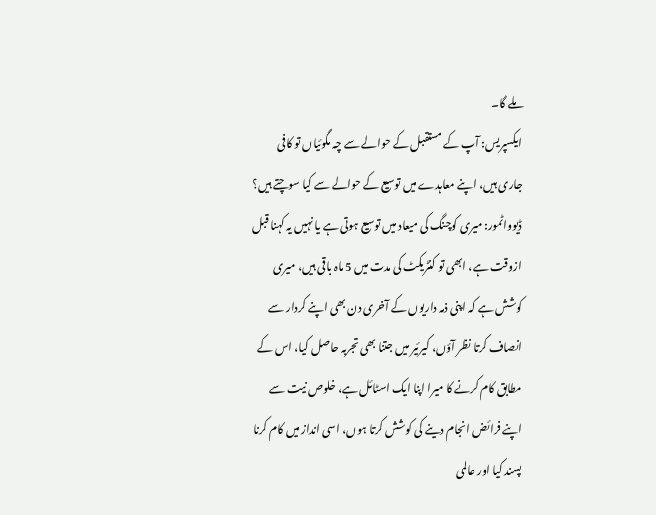ملے گا۔
ایکسپریس: آپ کے مستقبل کے حوالے سے چہ مگوئیاں تو کافی جاری ہیں، اپنے معاہدے میں توسیع کے حوالے سے کیا سوچتے ہیں؟
ڈیوواٹمور: میری کوچنگ کی میعاد میں توسیع ہوتی ہے یا نہیں یہ کہنا قبل ازوقت ہے، ابھی تو کنٹریکٹ کی مدت میں 5 ماہ باقی ہیں، میری کوشش ہے کہ اپنی ذمہ داریوں کے آخری دن بھی اپنے کردار سے انصاف کرتا نظر آؤں، کیرئیر میں جتنا بھی تجربہ حاصل کیا، اس کے مطابق کام کرنے کا میرا اپنا ایک اسٹائل ہے، خلوص نیت سے اپنے فرائض انجام دینے کی کوشش کرتا ہوں، اسی انداز میں کام کرنا پسند کیا اور عالمی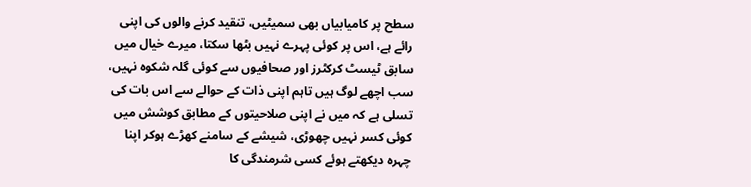سطح پر کامیابیاں بھی سمیٹیں، تنقید کرنے والوں کی اپنی رائے ہے، اس پر کوئی پہرے نہیں بٹھا سکتا، میرے خیال میں سابق ٹیسٹ کرکٹرز اور صحافیوں سے کوئی گلہ شکوہ نہیں، سب اچھے لوگ ہیں تاہم اپنی ذات کے حوالے سے اس بات کی تسلی ہے کہ میں نے اپنی صلاحیتوں کے مطابق کوشش میں کوئی کسر نہیں چھوڑی، شیشے کے سامنے کھڑے ہوکر اپنا چہرہ دیکھتے ہوئے کسی شرمندگی کا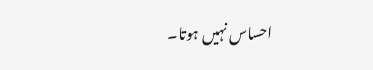احساس نہیں ہوتا۔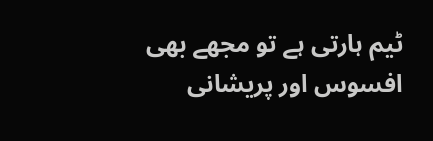ٹیم ہارتی ہے تو مجھے بھی افسوس اور پریشانی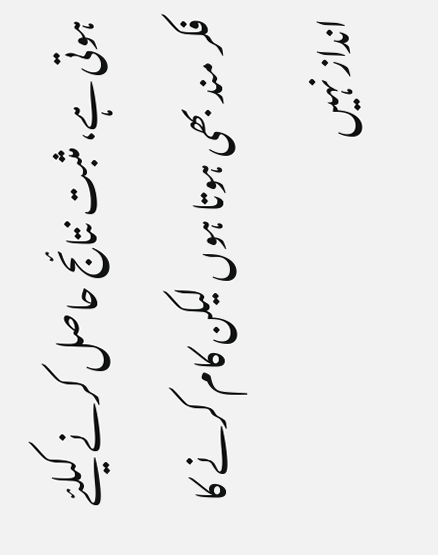ہوتی ہے، مثبت نتائج حاصل کرنے کیلئے فکر مند بھی ہوتا ہوں لیکن کام کرنے کا انداز نہیں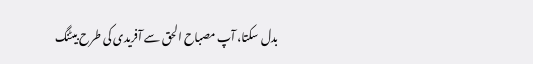بدل سکتا، آپ مصباح الحق سے آفریدی کی طرح بیٹنگ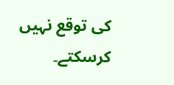کی توقع نہیں کرسکتے۔